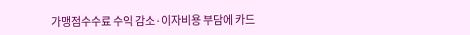가맹점수수료 수익 감소·이자비용 부담에 카드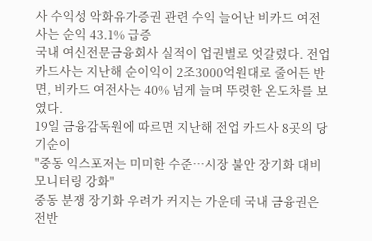사 수익성 악화유가증권 관련 수익 늘어난 비카드 여전사는 순익 43.1% 급증
국내 여신전문금융회사 실적이 업권별로 엇갈렸다. 전업 카드사는 지난해 순이익이 2조3000억원대로 줄어든 반면, 비카드 여전사는 40% 넘게 늘며 뚜렷한 온도차를 보였다.
19일 금융감독원에 따르면 지난해 전업 카드사 8곳의 당기순이
"중동 익스포저는 미미한 수준…시장 불안 장기화 대비 모니터링 강화"
중동 분쟁 장기화 우려가 커지는 가운데 국내 금융권은 전반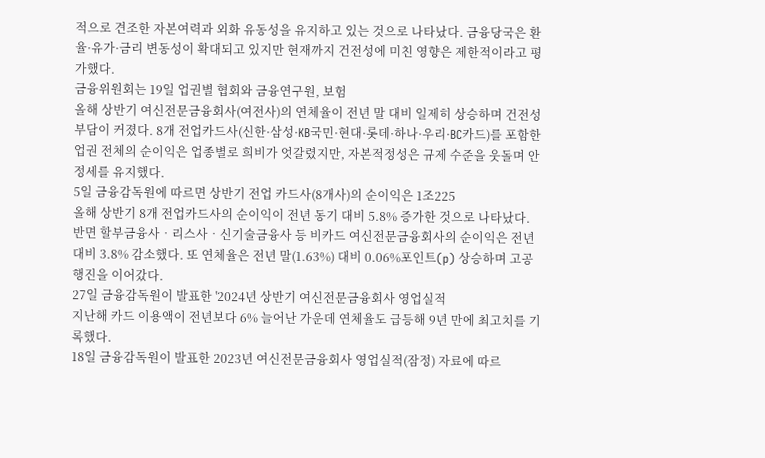적으로 견조한 자본여력과 외화 유동성을 유지하고 있는 것으로 나타났다. 금융당국은 환율·유가·금리 변동성이 확대되고 있지만 현재까지 건전성에 미친 영향은 제한적이라고 평가했다.
금융위원회는 19일 업권별 협회와 금융연구원, 보험
올해 상반기 여신전문금융회사(여전사)의 연체율이 전년 말 대비 일제히 상승하며 건전성 부담이 커졌다. 8개 전업카드사(신한·삼성·KB국민·현대·롯데·하나·우리·BC카드)를 포함한 업권 전체의 순이익은 업종별로 희비가 엇갈렸지만, 자본적정성은 규제 수준을 웃돌며 안정세를 유지했다.
5일 금융감독원에 따르면 상반기 전업 카드사(8개사)의 순이익은 1조225
올해 상반기 8개 전업카드사의 순이익이 전년 동기 대비 5.8% 증가한 것으로 나타났다. 반면 할부금융사‧리스사‧신기술금융사 등 비카드 여신전문금융회사의 순이익은 전년 대비 3.8% 감소했다. 또 연체율은 전년 말(1.63%) 대비 0.06%포인트(p) 상승하며 고공행진을 이어갔다.
27일 금융감독원이 발표한 '2024년 상반기 여신전문금융회사 영업실적
지난해 카드 이용액이 전년보다 6% 늘어난 가운데 연체율도 급등해 9년 만에 최고치를 기록했다.
18일 금융감독원이 발표한 2023년 여신전문금융회사 영업실적(잠정) 자료에 따르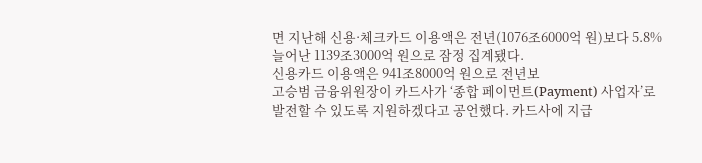면 지난해 신용·체크카드 이용액은 전년(1076조6000억 원)보다 5.8% 늘어난 1139조3000억 원으로 잠정 집계됐다.
신용카드 이용액은 941조8000억 원으로 전년보
고승범 금융위원장이 카드사가 ‘종합 페이먼트(Payment) 사업자’로 발전할 수 있도록 지원하겠다고 공언했다. 카드사에 지급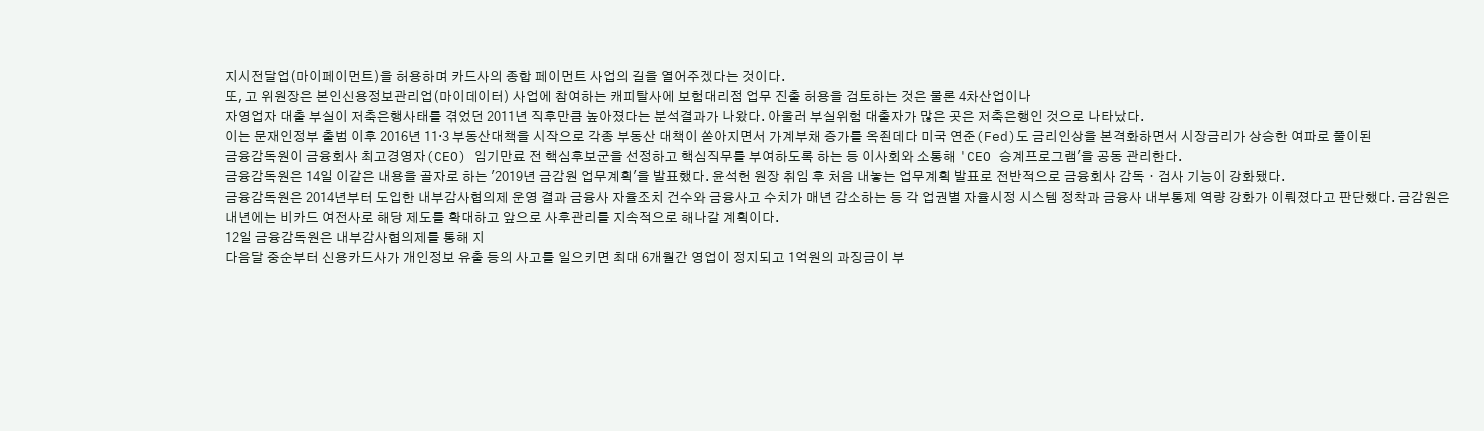지시전달업(마이페이먼트)을 허용하며 카드사의 종합 페이먼트 사업의 길을 열어주겠다는 것이다.
또, 고 위원장은 본인신용정보관리업(마이데이터) 사업에 참여하는 캐피탈사에 보험대리점 업무 진출 허용을 검토하는 것은 물론 4차산업이나
자영업자 대출 부실이 저축은행사태를 겪었던 2011년 직후만큼 높아졌다는 분석결과가 나왔다. 아울러 부실위험 대출자가 많은 곳은 저축은행인 것으로 나타났다.
이는 문재인정부 출범 이후 2016년 11·3 부동산대책을 시작으로 각종 부동산 대책이 쏟아지면서 가계부채 증가를 옥죈데다 미국 연준(Fed)도 금리인상을 본격화하면서 시장금리가 상승한 여파로 풀이된
금융감독원이 금융회사 최고경영자(CEO) 임기만료 전 핵심후보군을 선정하고 핵심직무를 부여하도록 하는 등 이사회와 소통해 'CEO 승계프로그램'을 공동 관리한다.
금융감독원은 14일 이같은 내용을 골자로 하는 '2019년 금감원 업무계획'을 발표했다. 윤석헌 원장 취임 후 처음 내놓는 업무계획 발표로 전반적으로 금융회사 감독ㆍ검사 기능이 강화됐다.
금융감독원은 2014년부터 도입한 내부감사협의제 운영 결과 금융사 자율조치 건수와 금융사고 수치가 매년 감소하는 등 각 업권별 자율시정 시스템 정착과 금융사 내부통제 역량 강화가 이뤄졌다고 판단했다. 금감원은 내년에는 비카드 여전사로 해당 제도를 확대하고 앞으로 사후관리를 지속적으로 해나갈 계획이다.
12일 금융감독원은 내부감사협의제를 통해 지
다음달 중순부터 신용카드사가 개인정보 유출 등의 사고를 일으키면 최대 6개월간 영업이 정지되고 1억원의 과징금이 부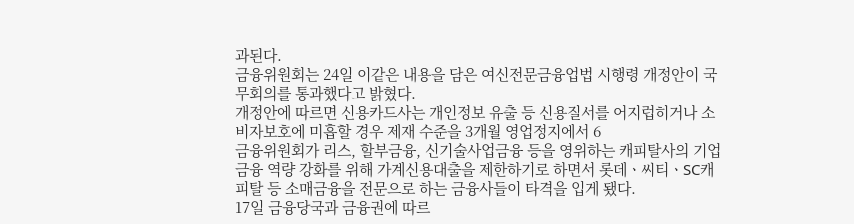과된다.
금융위원회는 24일 이같은 내용을 담은 여신전문금융업법 시행령 개정안이 국무회의를 통과했다고 밝혔다.
개정안에 따르면 신용카드사는 개인정보 유출 등 신용질서를 어지럽히거나 소비자보호에 미흡할 경우 제재 수준을 3개월 영업정지에서 6
금융위원회가 리스, 할부금융, 신기술사업금융 등을 영위하는 캐피탈사의 기업금융 역량 강화를 위해 가계신용대출을 제한하기로 하면서 롯데ㆍ씨티ㆍSC캐피탈 등 소매금융을 전문으로 하는 금융사들이 타격을 입게 됐다.
17일 금융당국과 금융권에 따르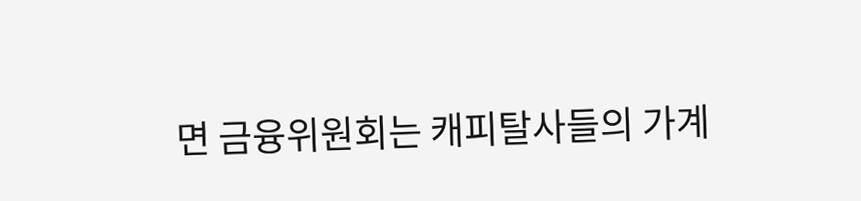면 금융위원회는 캐피탈사들의 가계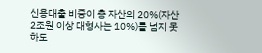신용대출 비중이 총 자산의 20%(자산 2조원 이상 대형사는 10%)를 넘지 못하도